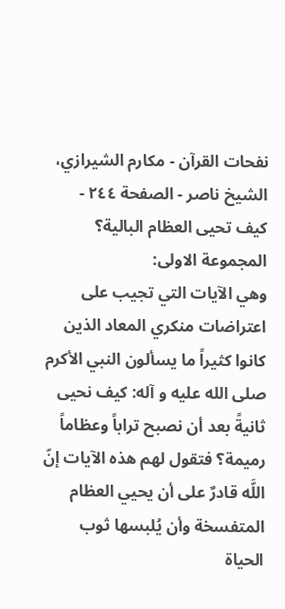نفحات القرآن - مكارم الشيرازي، الشيخ ناصر - الصفحة ٢٤٤ - كيف تحيى العظام البالية؟
المجموعة الاولى:
وهي الآيات التي تجيب على اعتراضات منكري المعاد الذين كانوا كثيراً ما يسألون النبي الأكرم صلى الله عليه و آله: كيف نحيى ثانيةً بعد أن نصبح تراباً وعظاماً رميمة؟ فتقول لهم هذه الآيات إنّ اللَّه قادرٌ على أن يحيي العظام المتفسخة وأن يُلبسها ثوب الحياة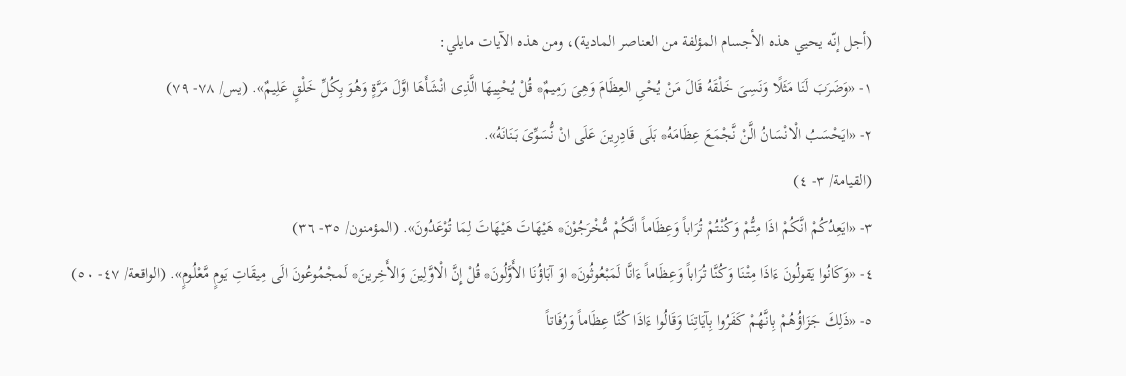(أجل إنّه يحيي هذه الأجسام المؤلفة من العناصر المادية)، ومن هذه الآيات مايلي:
١- «وَضَرَبَ لَنَا مَثَلًا وَنَسِىَ خَلْقَهُ قَالَ مَنْ يُحْىِ العِظَامَ وَهِىَ رَمِيمٌ* قُلْ يُحْيِيهَا الَّذِى انْشَأَهَا اوَّلَ مَرَّةٍ وَهُوَ بِكُلِّ خَلْقٍ عَلِيمٌ». (يس/ ٧٨- ٧٩)
٢- «ايَحْسَبُ الْانْسَانُ الَّنْ نَّجْمَعَ عِظَامَهُ* بَلَى قَادِرِينَ عَلَى انْ نُّسَوِّىَ بَنَانَهُ».
(القيامة/ ٣- ٤)
٣- «ايَعِدُكُمْ انَّكُمْ اذَا مِتُّمْ وَكُنْتُمْ تُرَاباً وَعِظَاماً انَّكُمْ مُّخْرَجُوْنَ* هَيْهَاتَ هَيْهَاتَ لِمَا تُوْعَدُونَ». (المؤمنون/ ٣٥- ٣٦)
٤- «وَكَانُوا يَقولُونَ ءَاذَا مِتْنَا وَكُنَّا تُرَاباً وَعِظَاماً ءَانَّا لَمَبْعُوثُونَ* اوَ آبَاؤُنَا الأَوَّلُونَ* قُلْ إِنَّ الْاوَّلِينَ وَالأَخِرينَ* لَمجْمُوعُونَ الَى مِيقَاتِ يَومٍ مَّعْلُومٍ». (الواقعة/ ٤٧- ٥٠)
٥- «ذَلِكَ جَزَاؤُهُمْ بِانَّهُمْ كَفَرُوا بِآيَاتِنَا وَقَالُوا ءَاذَا كُنَّا عِظَاماً وَرُفَاتاً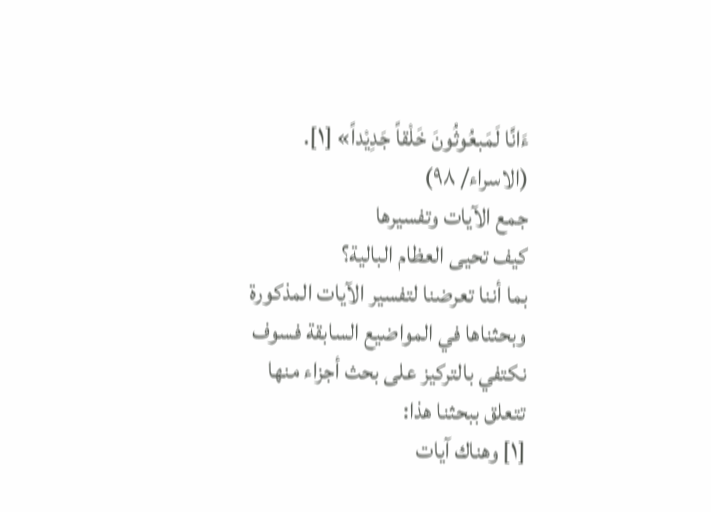ءَانَّا لَمَبعُوثُونَ خَلْقاً جَدِيْداً» [١]. (الاسراء/ ٩٨)
جمع الآيات وتفسيرها
كيف تحيى العظام البالية؟
بما أننا تعرضنا لتفسير الآيات المذكورة وبحثناها في المواضيع السابقة فسوف نكتفي بالتركيز على بحث أجزاء منها تتعلق ببحثنا هذا:
[١] وهناك آيات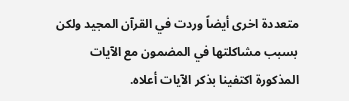متعددة اخرى أيضاً وردت في القرآن المجيد ولكن بسبب مشاكلتها في المضمون مع الآيات المذكورة اكتفينا بذكر الآيات أعلاه.